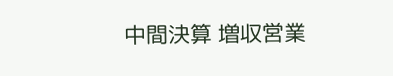中間決算 増収営業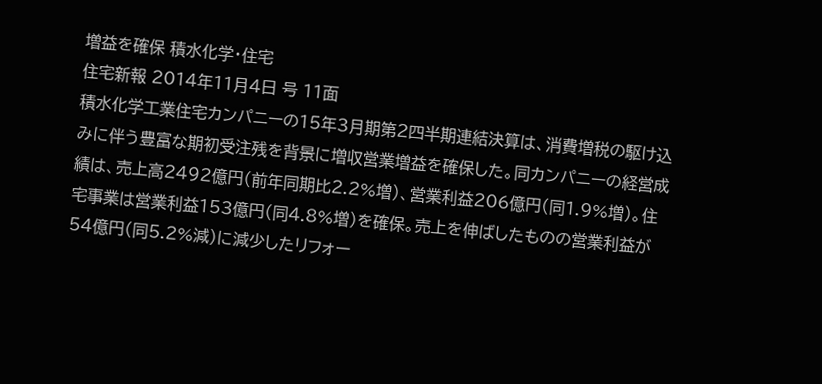増益を確保 積水化学・住宅
住宅新報 2014年11月4日 号 11面
積水化学工業住宅カンパニーの15年3月期第2四半期連結決算は、消費増税の駆け込みに伴う豊富な期初受注残を背景に増収営業増益を確保した。同カンパニーの経営成績は、売上高2492億円(前年同期比2.2%増)、営業利益206億円(同1.9%増)。住宅事業は営業利益153億円(同4.8%増)を確保。売上を伸ばしたものの営業利益が54億円(同5.2%減)に減少したリフォー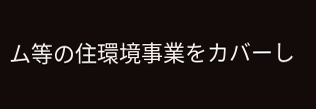ム等の住環境事業をカバーし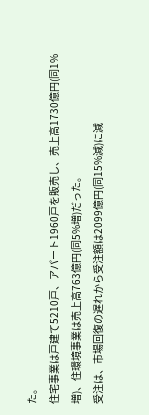た。
住宅事業は戸建て5210戸、アパート1960戸を販売し、売上高1730億円(同1%増)、住環境事業は売上高763億円(同5%増)だった。
受注は、市場回復の遅れから受注額は2099億円(同15%減)に減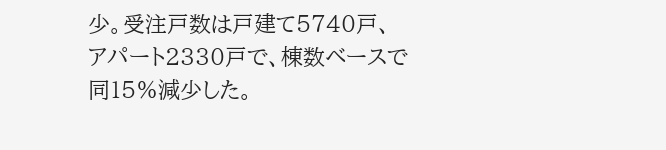少。受注戸数は戸建て5740戸、アパート2330戸で、棟数ベースで同15%減少した。